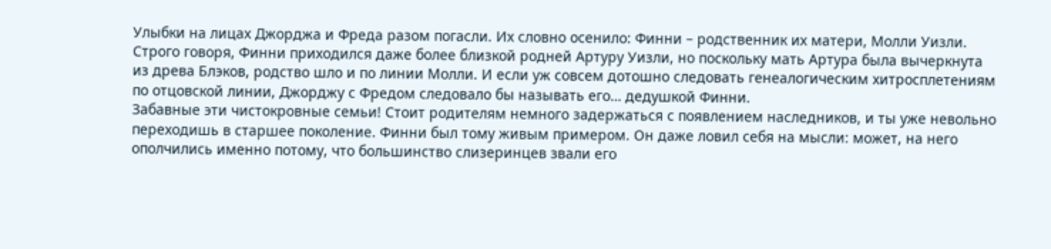Улыбки на лицах Джорджа и Фреда разом погасли. Их словно осенило: Финни – родственник их матери, Молли Уизли. Строго говоря, Финни приходился даже более близкой родней Артуру Уизли, но поскольку мать Артура была вычеркнута из древа Блэков, родство шло и по линии Молли. И если уж совсем дотошно следовать генеалогическим хитросплетениям по отцовской линии, Джорджу с Фредом следовало бы называть его… дедушкой Финни.
Забавные эти чистокровные семьи! Стоит родителям немного задержаться с появлением наследников, и ты уже невольно переходишь в старшее поколение. Финни был тому живым примером. Он даже ловил себя на мысли: может, на него ополчились именно потому, что большинство слизеринцев звали его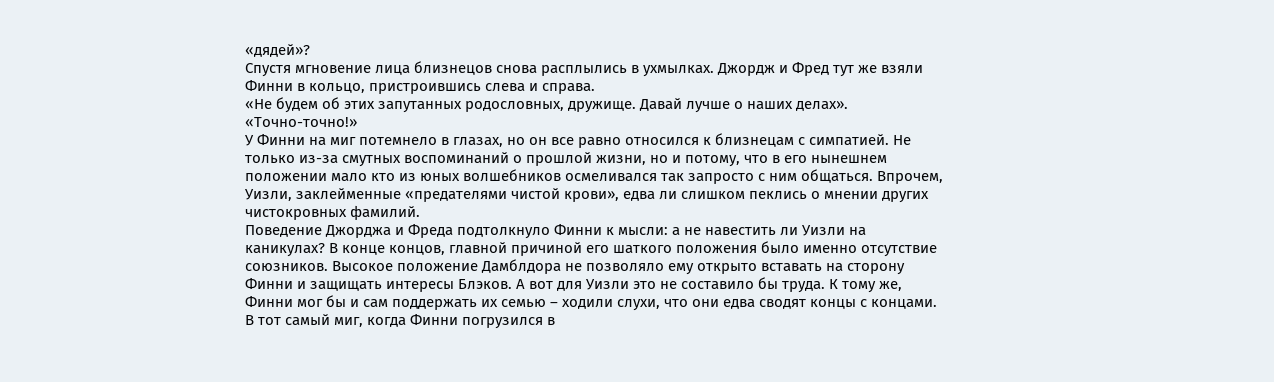«дядей»?
Спустя мгновение лица близнецов снова расплылись в ухмылках. Джордж и Фред тут же взяли Финни в кольцо, пристроившись слева и справа.
«Не будем об этих запутанных родословных, дружище. Давай лучше о наших делах».
«Точно-точно!»
У Финни на миг потемнело в глазах, но он все равно относился к близнецам с симпатией. Не только из-за смутных воспоминаний о прошлой жизни, но и потому, что в его нынешнем положении мало кто из юных волшебников осмеливался так запросто с ним общаться. Впрочем, Уизли, заклейменные «предателями чистой крови», едва ли слишком пеклись о мнении других чистокровных фамилий.
Поведение Джорджа и Фреда подтолкнуло Финни к мысли: а не навестить ли Уизли на каникулах? В конце концов, главной причиной его шаткого положения было именно отсутствие союзников. Высокое положение Дамблдора не позволяло ему открыто вставать на сторону Финни и защищать интересы Блэков. А вот для Уизли это не составило бы труда. К тому же, Финни мог бы и сам поддержать их семью – ходили слухи, что они едва сводят концы с концами.
В тот самый миг, когда Финни погрузился в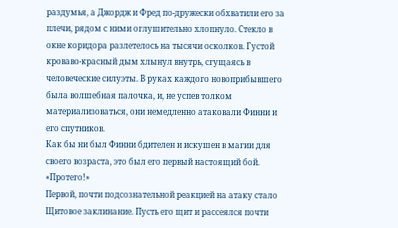раздумья, а Джордж и Фред по-дружески обхватили его за плечи, рядом с ними оглушительно хлопнуло. Стекло в окне коридора разлетелось на тысячи осколков. Густой кроваво-красный дым хлынул внутрь, сгущаясь в человеческие силуэты. В руках каждого новоприбывшего была волшебная палочка, и, не успев толком материализоваться, они немедленно атаковали Финни и его спутников.
Как бы ни был Финни бдителен и искушен в магии для своего возраста, это был его первый настоящий бой.
«Протего!»
Первой, почти подсознательной реакцией на атаку стало Щитовое заклинание. Пусть его щит и рассеялся почти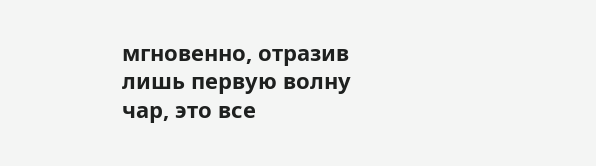мгновенно, отразив лишь первую волну чар, это все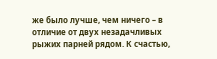же было лучше, чем ничего – в отличие от двух незадачливых рыжих парней рядом. К счастью,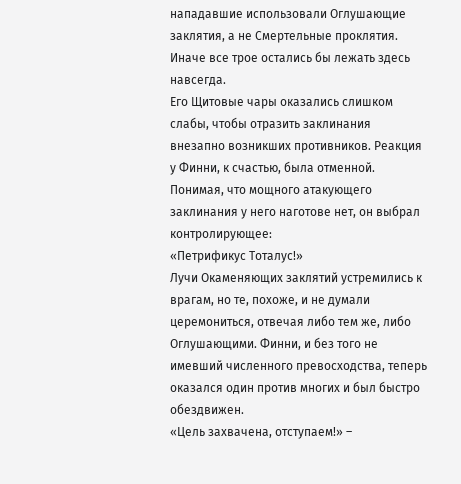нападавшие использовали Оглушающие заклятия, а не Смертельные проклятия. Иначе все трое остались бы лежать здесь навсегда.
Его Щитовые чары оказались слишком слабы, чтобы отразить заклинания внезапно возникших противников. Реакция у Финни, к счастью, была отменной. Понимая, что мощного атакующего заклинания у него наготове нет, он выбрал контролирующее:
«Петрификус Тоталус!»
Лучи Окаменяющих заклятий устремились к врагам, но те, похоже, и не думали церемониться, отвечая либо тем же, либо Оглушающими. Финни, и без того не имевший численного превосходства, теперь оказался один против многих и был быстро обездвижен.
«Цель захвачена, отступаем!» –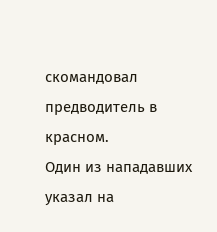скомандовал предводитель в красном.
Один из нападавших указал на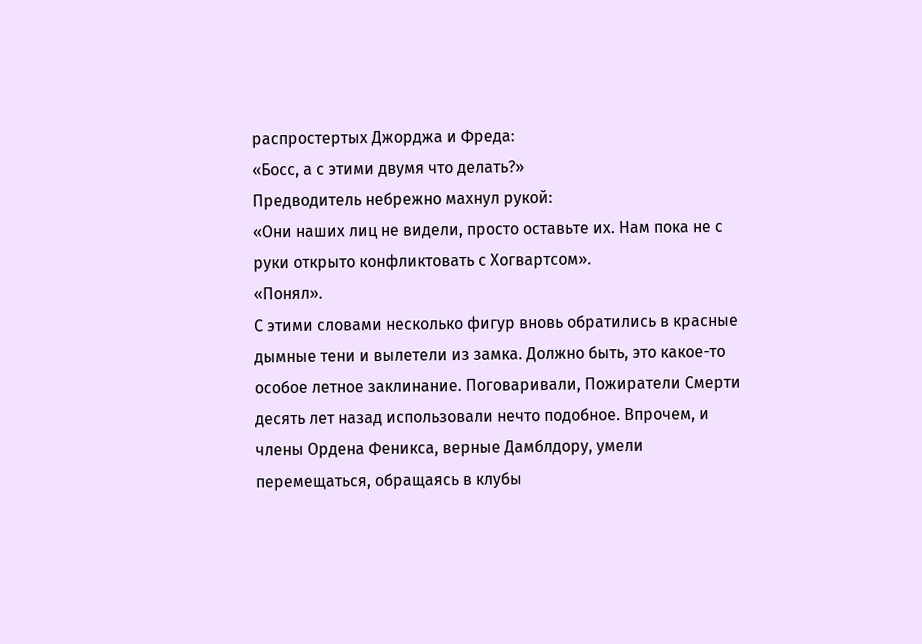распростертых Джорджа и Фреда:
«Босс, а с этими двумя что делать?»
Предводитель небрежно махнул рукой:
«Они наших лиц не видели, просто оставьте их. Нам пока не с руки открыто конфликтовать с Хогвартсом».
«Понял».
С этими словами несколько фигур вновь обратились в красные дымные тени и вылетели из замка. Должно быть, это какое-то особое летное заклинание. Поговаривали, Пожиратели Смерти десять лет назад использовали нечто подобное. Впрочем, и члены Ордена Феникса, верные Дамблдору, умели перемещаться, обращаясь в клубы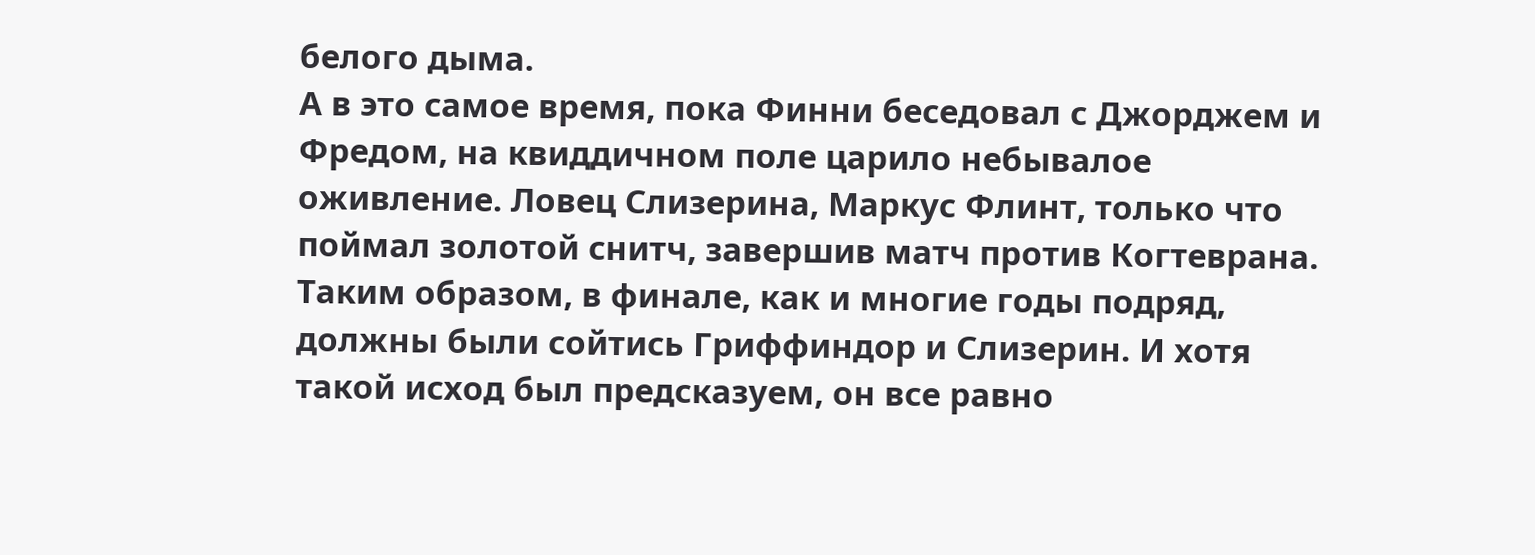белого дыма.
А в это самое время, пока Финни беседовал с Джорджем и Фредом, на квиддичном поле царило небывалое оживление. Ловец Слизерина, Маркус Флинт, только что поймал золотой снитч, завершив матч против Когтеврана. Таким образом, в финале, как и многие годы подряд, должны были сойтись Гриффиндор и Слизерин. И хотя такой исход был предсказуем, он все равно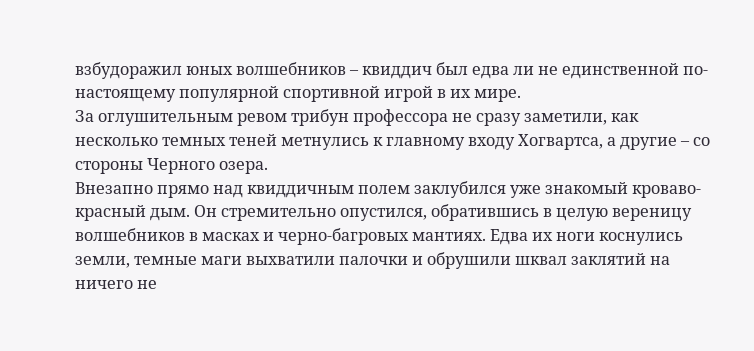взбудоражил юных волшебников – квиддич был едва ли не единственной по-настоящему популярной спортивной игрой в их мире.
За оглушительным ревом трибун профессора не сразу заметили, как несколько темных теней метнулись к главному входу Хогвартса, а другие – со стороны Черного озера.
Внезапно прямо над квиддичным полем заклубился уже знакомый кроваво-красный дым. Он стремительно опустился, обратившись в целую вереницу волшебников в масках и черно-багровых мантиях. Едва их ноги коснулись земли, темные маги выхватили палочки и обрушили шквал заклятий на ничего не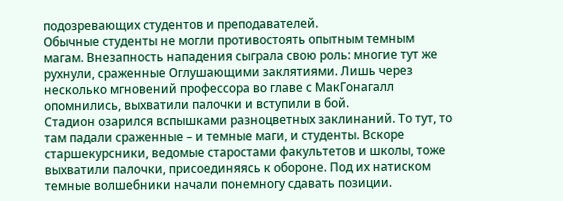подозревающих студентов и преподавателей.
Обычные студенты не могли противостоять опытным темным магам. Внезапность нападения сыграла свою роль: многие тут же рухнули, сраженные Оглушающими заклятиями. Лишь через несколько мгновений профессора во главе с МакГонагалл опомнились, выхватили палочки и вступили в бой.
Стадион озарился вспышками разноцветных заклинаний. То тут, то там падали сраженные – и темные маги, и студенты. Вскоре старшекурсники, ведомые старостами факультетов и школы, тоже выхватили палочки, присоединяясь к обороне. Под их натиском темные волшебники начали понемногу сдавать позиции.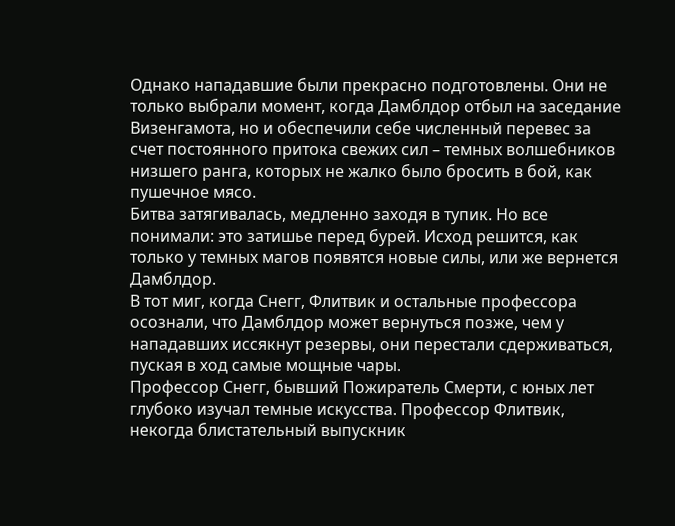Однако нападавшие были прекрасно подготовлены. Они не только выбрали момент, когда Дамблдор отбыл на заседание Визенгамота, но и обеспечили себе численный перевес за счет постоянного притока свежих сил – темных волшебников низшего ранга, которых не жалко было бросить в бой, как пушечное мясо.
Битва затягивалась, медленно заходя в тупик. Но все понимали: это затишье перед бурей. Исход решится, как только у темных магов появятся новые силы, или же вернется Дамблдор.
В тот миг, когда Снегг, Флитвик и остальные профессора осознали, что Дамблдор может вернуться позже, чем у нападавших иссякнут резервы, они перестали сдерживаться, пуская в ход самые мощные чары.
Профессор Снегг, бывший Пожиратель Смерти, с юных лет глубоко изучал темные искусства. Профессор Флитвик, некогда блистательный выпускник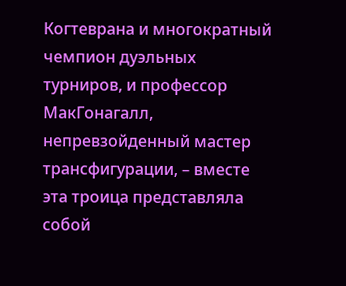Когтеврана и многократный чемпион дуэльных турниров, и профессор МакГонагалл, непревзойденный мастер трансфигурации, – вместе эта троица представляла собой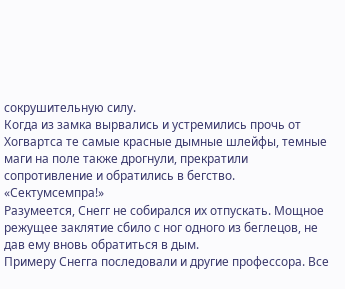сокрушительную силу.
Когда из замка вырвались и устремились прочь от Хогвартса те самые красные дымные шлейфы, темные маги на поле также дрогнули, прекратили сопротивление и обратились в бегство.
«Сектумсемпра!»
Разумеется, Снегг не собирался их отпускать. Мощное режущее заклятие сбило с ног одного из беглецов, не дав ему вновь обратиться в дым.
Примеру Снегга последовали и другие профессора. Все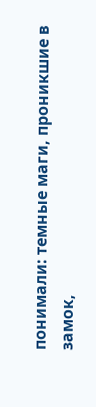понимали: темные маги, проникшие в замок,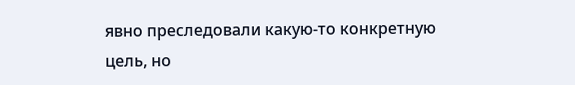явно преследовали какую-то конкретную цель, но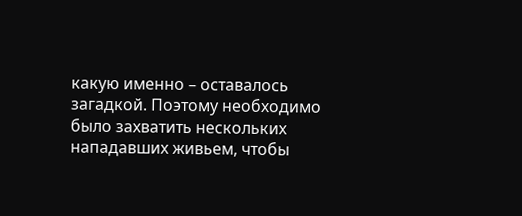какую именно – оставалось загадкой. Поэтому необходимо было захватить нескольких нападавших живьем, чтобы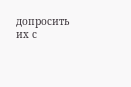допросить их с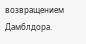возвращением Дамблдора.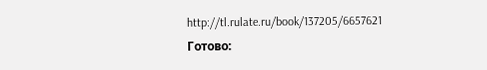http://tl.rulate.ru/book/137205/6657621
Готово: